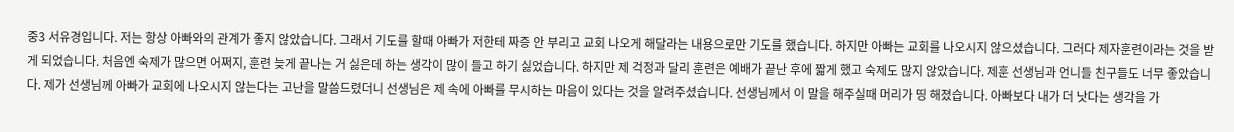중3 서유경입니다. 저는 항상 아빠와의 관계가 좋지 않았습니다. 그래서 기도를 할때 아빠가 저한테 짜증 안 부리고 교회 나오게 해달라는 내용으로만 기도를 했습니다. 하지만 아빠는 교회를 나오시지 않으셨습니다. 그러다 제자훈련이라는 것을 받게 되었습니다. 처음엔 숙제가 많으면 어쩌지, 훈련 늦게 끝나는 거 싫은데 하는 생각이 많이 들고 하기 싫었습니다. 하지만 제 걱정과 달리 훈련은 예배가 끝난 후에 짧게 했고 숙제도 많지 않았습니다. 제훈 선생님과 언니들 친구들도 너무 좋았습니다. 제가 선생님께 아빠가 교회에 나오시지 않는다는 고난을 말씀드렸더니 선생님은 제 속에 아빠를 무시하는 마음이 있다는 것을 알려주셨습니다. 선생님께서 이 말을 해주실때 머리가 띵 해졌습니다. 아빠보다 내가 더 낫다는 생각을 가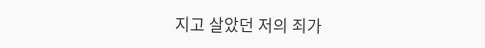지고 살았던 저의 죄가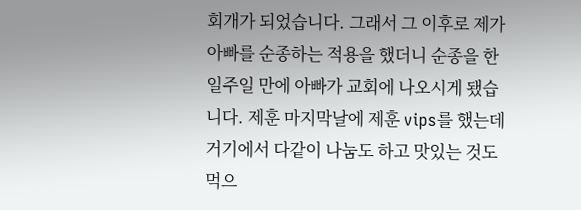회개가 되었습니다. 그래서 그 이후로 제가 아빠를 순종하는 적용을 했더니 순종을 한 일주일 만에 아빠가 교회에 나오시게 됐습니다. 제훈 마지막날에 제훈 vips를 했는데 거기에서 다같이 나눔도 하고 맛있는 것도 먹으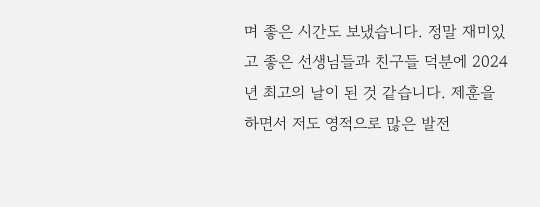며 좋은 시간도 보냈습니다. 정말 재미있고 좋은 선생님들과 친구들 덕분에 2024년 최고의 날이 된 것 같습니다. 제훈을 하면서 저도 영적으로 많은 발전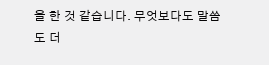을 한 것 같습니다. 무엇보다도 말씀도 더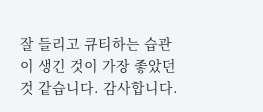잘 들리고 큐티하는 습관이 생긴 것이 가장 좋았던 것 같습니다. 감사합니다.